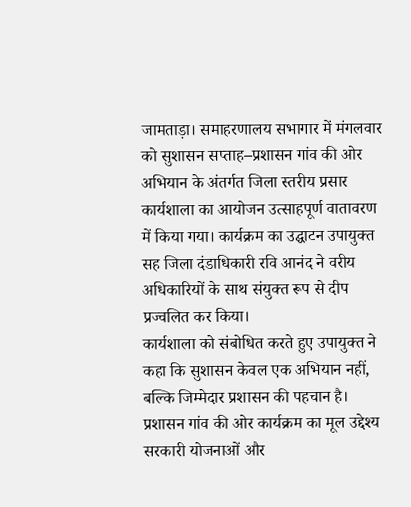जामताड़ा। समाहरणालय सभागार में मंगलवार को सुशासन सप्ताह–प्रशासन गांव की ओर अभियान के अंतर्गत जिला स्तरीय प्रसार कार्यशाला का आयोजन उत्साहपूर्ण वातावरण में किया गया। कार्यक्रम का उद्घाटन उपायुक्त सह जिला दंडाधिकारी रवि आनंद ने वरीय अधिकारियों के साथ संयुक्त रूप से दीप प्रज्वलित कर किया।
कार्यशाला को संबोधित करते हुए उपायुक्त ने कहा कि सुशासन केवल एक अभियान नहीं, बल्कि जिम्मेदार प्रशासन की पहचान है। प्रशासन गांव की ओर कार्यक्रम का मूल उद्देश्य सरकारी योजनाओं और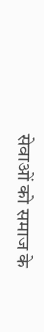सेवाओं को समाज के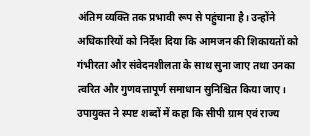अंतिम व्यक्ति तक प्रभावी रूप से पहुंचाना है। उन्होंने अधिकारियों को निर्देश दिया कि आमजन की शिकायतों को गंभीरता और संवेदनशीलता के साथ सुना जाए तथा उनका त्वरित और गुणवत्तापूर्ण समाधान सुनिश्चित किया जाए।
उपायुक्त ने स्पष्ट शब्दों में कहा कि सीपी ग्राम एवं राज्य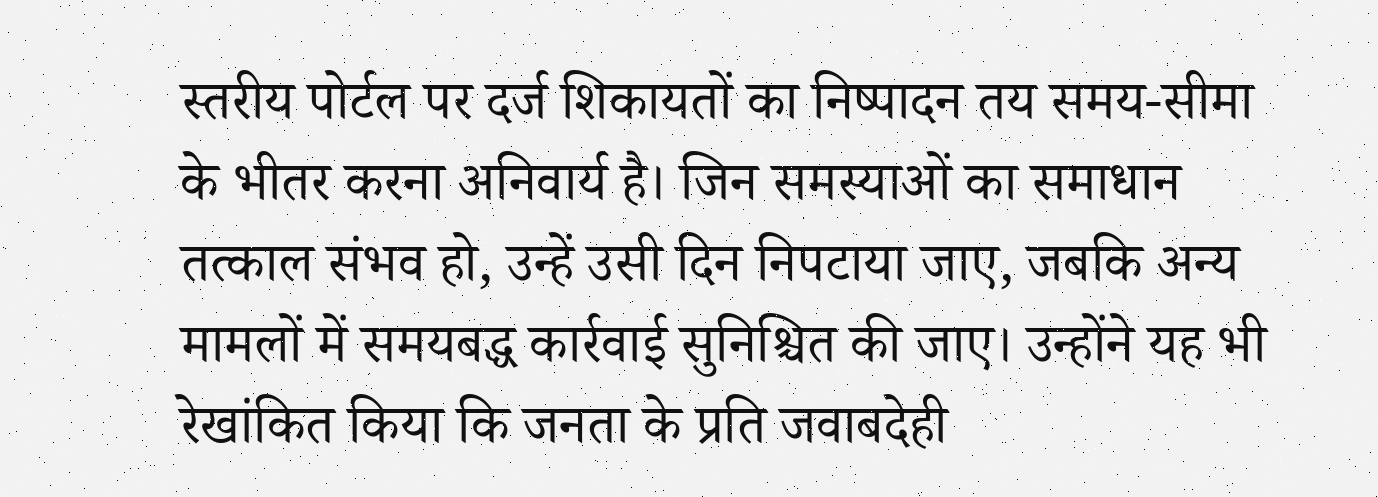स्तरीय पोर्टल पर दर्ज शिकायतों का निष्पादन तय समय-सीमा के भीतर करना अनिवार्य है। जिन समस्याओं का समाधान तत्काल संभव हो, उन्हें उसी दिन निपटाया जाए, जबकि अन्य मामलों में समयबद्ध कार्रवाई सुनिश्चित की जाए। उन्होंने यह भी रेखांकित किया कि जनता के प्रति जवाबदेही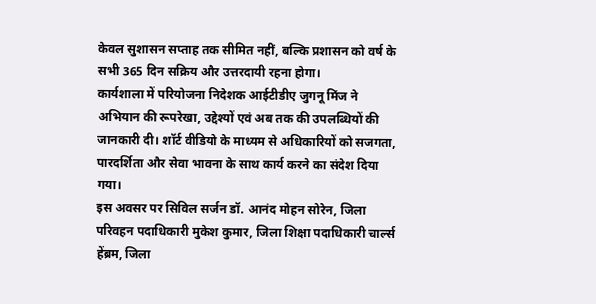केवल सुशासन सप्ताह तक सीमित नहीं, बल्कि प्रशासन को वर्ष के सभी 365 दिन सक्रिय और उत्तरदायी रहना होगा।
कार्यशाला में परियोजना निदेशक आईटीडीए जुगनू मिंज ने अभियान की रूपरेखा, उद्देश्यों एवं अब तक की उपलब्धियों की जानकारी दी। शॉर्ट वीडियो के माध्यम से अधिकारियों को सजगता, पारदर्शिता और सेवा भावना के साथ कार्य करने का संदेश दिया गया।
इस अवसर पर सिविल सर्जन डॉ. आनंद मोहन सोरेन, जिला परिवहन पदाधिकारी मुकेश कुमार, जिला शिक्षा पदाधिकारी चार्ल्स हेंब्रम, जिला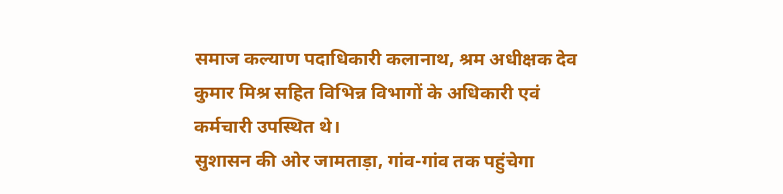समाज कल्याण पदाधिकारी कलानाथ, श्रम अधीक्षक देव कुमार मिश्र सहित विभिन्न विभागों के अधिकारी एवं कर्मचारी उपस्थित थे।
सुशासन की ओर जामताड़ा, गांव-गांव तक पहुंचेगा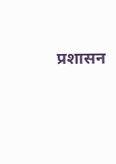प्रशासन